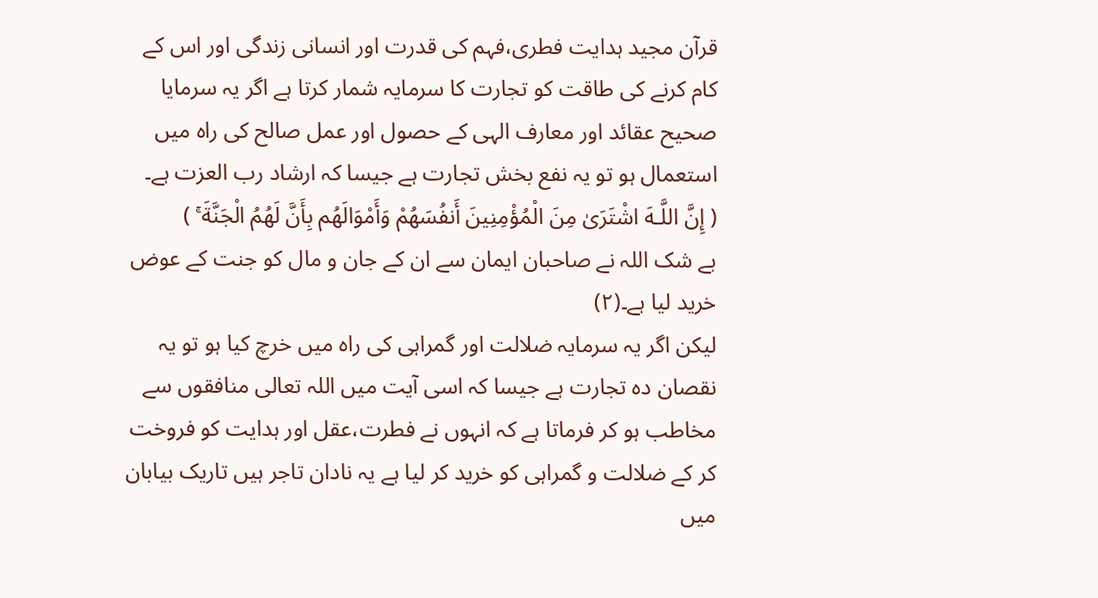قرآن مجید ہدایت فطری،فہم کی قدرت اور انسانی زندگی اور اس کے کام کرنے کی طاقت کو تجارت کا سرمایہ شمار کرتا ہے اگر یہ سرمایا صحیح عقائد اور معارف الہی کے حصول اور عمل صالح کی راہ میں استعمال ہو تو یہ نفع بخش تجارت ہے جیسا کہ ارشاد رب العزت ہے۔
( إِنَّ اللَّـهَ اشْتَرَىٰ مِنَ الْمُؤْمِنِينَ أَنفُسَهُمْ وَأَمْوَالَهُم بِأَنَّ لَهُمُ الْجَنَّةَ ۚ )
بے شک اللہ نے صاحبان ایمان سے ان کے جان و مال کو جنت کے عوض خرید لیا ہے۔(۲)
لیکن اگر یہ سرمایہ ضلالت اور گمراہی کی راہ میں خرچ کیا ہو تو یہ نقصان دہ تجارت ہے جیسا کہ اسی آیت میں اللہ تعالی منافقوں سے مخاطب ہو کر فرماتا ہے کہ انہوں نے فطرت،عقل اور ہدایت کو فروخت کر کے ضلالت و گمراہی کو خرید کر لیا ہے یہ نادان تاجر ہیں تاریک بیابان میں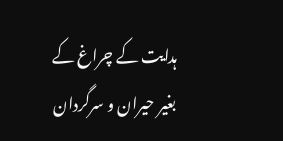ہدایت کے چراغ کے بغیر حیران و سرگردان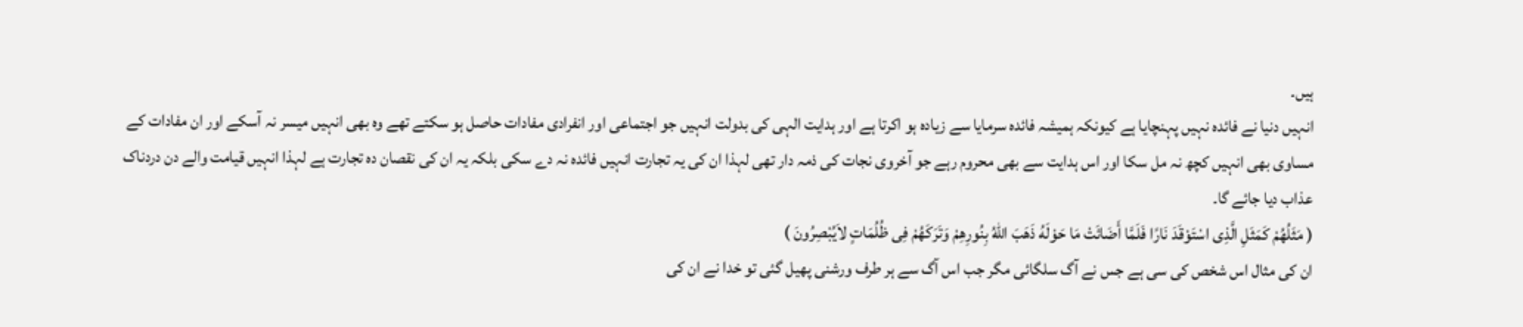ہیں۔
انہیں دنیا نے فائدہ نہیں پہنچایا ہے کیونکہ ہمیشہ فائدہ سرمایا سے زیادہ ہو اکرتا ہے اور ہدایت الہی کی بدولت انہیں جو اجتماعی اور انفرادی مفادات حاصل ہو سکتے تھے وہ بھی انہیں میسر نہ آسکے اور ان مفادات کے مساوی بھی انہیں کچھ نہ مل سکا اور اس ہدایت سے بھی محروم رہے جو آخروی نجات کی ذمہ دار تھی لہذا ان کی یہ تجارت انہیں فائدہ نہ دے سکی بلکہ یہ ان کی نقصان دہ تجارت ہے لہذا انہیں قیامت والے دن دردناک عذاب دیا جائے گا۔
( مَثَلُهُمْ کَمَثَلِ الَّذِی اسْتَوْقَدَ نَارًا فَلَمَّا أَضَائَتْ مَا حَوْلَهُ ذَهَبَ اللهُ بِنُورِهِمْ وَتَرَکَهُمْ فِی ظُلُمَاتٍ لاَیُبْصِرُونَ )
ان کی مثال اس شخص کی سی ہے جس نے آگ سلگائی مگر جب اس آگ سے ہر طرف ورشنی پھیل گئی تو خدا نے ان کی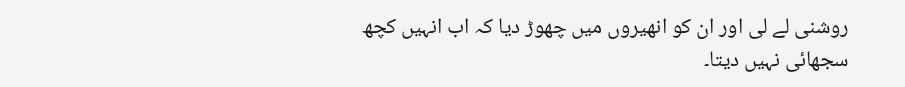روشنی لے لی اور ان کو انھیروں میں چھوڑ دیا کہ اب انہیں کچھ سجھائی نہیں دیتا۔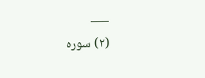___
(۲) سورہ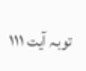توبہ آیت ۱۱۱